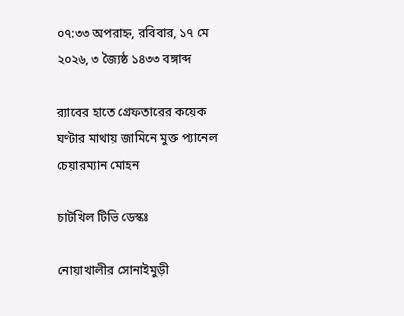০৭:৩৩ অপরাহ্ন, রবিবার, ১৭ মে ২০২৬, ৩ জ্যৈষ্ঠ ১৪৩৩ বঙ্গাব্দ

র‍্যাবের হাতে গ্রেফতারের কয়েক ঘণ্টার মাথায় জামিনে মুক্ত প্যানেল চেয়ারম্যান মোহন

চাটখিল টিভি ডেস্কঃ

নোয়াখালীর সোনাইমুড়ী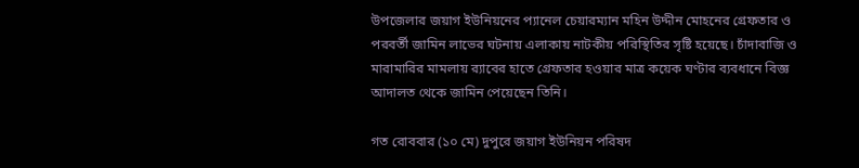উপজেলার জয়াগ ইউনিয়নের প্যানেল চেয়ারম্যান মহিন উদ্দীন মোহনের গ্রেফতার ও পরবর্তী জামিন লাভের ঘটনায় এলাকায় নাটকীয় পরিস্থিতির সৃষ্টি হয়েছে। চাঁদাবাজি ও মারামারির মামলায় র‍্যাবের হাতে গ্রেফতার হওয়ার মাত্র কয়েক ঘণ্টার ব্যবধানে বিজ্ঞ আদালত থেকে জামিন পেয়েছেন তিনি।

গত রোববার (১০ মে) দুপুরে জয়াগ ইউনিয়ন পরিষদ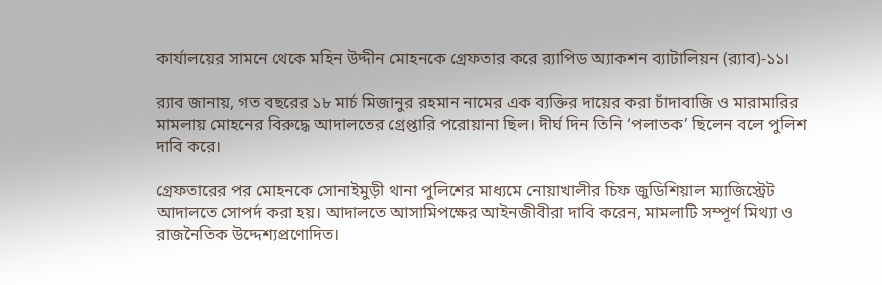কার্যালয়ের সামনে থেকে মহিন উদ্দীন মোহনকে গ্রেফতার করে র‍্যাপিড অ্যাকশন ব্যাটালিয়ন (র‍্যাব)-১১।

র‍্যাব জানায়, গত বছরের ১৮ মার্চ মিজানুর রহমান নামের এক ব্যক্তির দায়ের করা চাঁদাবাজি ও মারামারির মামলায় মোহনের বিরুদ্ধে আদালতের গ্রেপ্তারি পরোয়ানা ছিল। দীর্ঘ দিন তিনি ‘পলাতক’ ছিলেন বলে পুলিশ দাবি করে।

গ্রেফতারের পর মোহনকে সোনাইমুড়ী থানা পুলিশের মাধ্যমে নোয়াখালীর চিফ জুডিশিয়াল ম্যাজিস্ট্রেট আদালতে সোপর্দ করা হয়। আদালতে আসামিপক্ষের আইনজীবীরা দাবি করেন, মামলাটি সম্পূর্ণ মিথ্যা ও রাজনৈতিক উদ্দেশ্যপ্রণোদিত।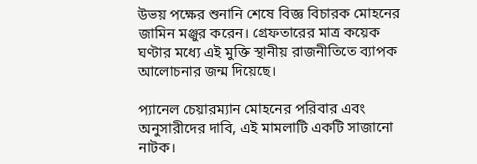উভয় পক্ষের শুনানি শেষে বিজ্ঞ বিচারক মোহনের জামিন মঞ্জুর করেন। গ্রেফতারের মাত্র কয়েক ঘণ্টার মধ্যে এই মুক্তি স্থানীয় রাজনীতিতে ব্যাপক আলোচনার জন্ম দিয়েছে।

প্যানেল চেয়ারম্যান মোহনের পরিবার এবং অনুসারীদের দাবি, এই মামলাটি একটি সাজানো নাটক।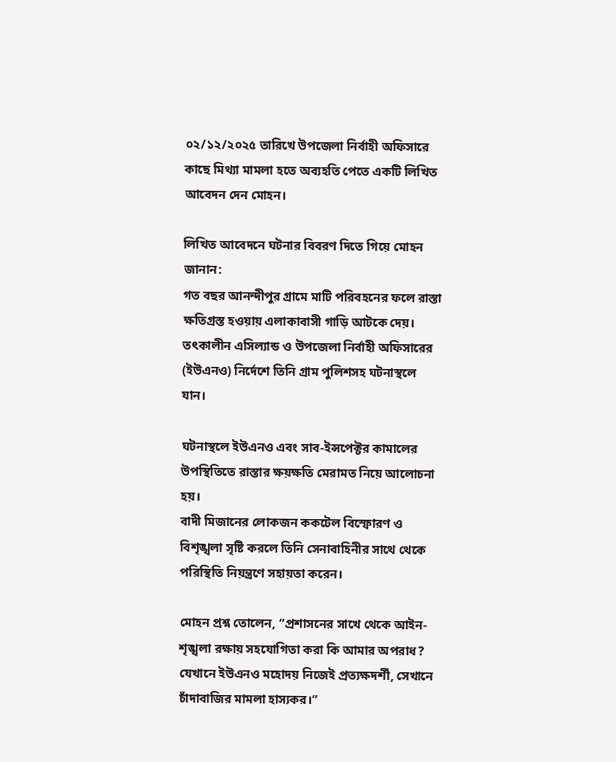০২/১২/২০২৫ তারিখে উপজেলা নির্বাহী অফিসারে কাছে মিথ্যা মামলা হতে অব্যহতি পেতে একটি লিখিত আবেদন দেন মোহন।

লিখিত আবেদনে ঘটনার বিবরণ দিতে গিয়ে মোহন জানান:
গত বছর আনন্দীপুর গ্রামে মাটি পরিবহনের ফলে রাস্তা ক্ষতিগ্রস্ত হওয়ায় এলাকাবাসী গাড়ি আটকে দেয়।
তৎকালীন এসিল্যান্ড ও উপজেলা নির্বাহী অফিসারের (ইউএনও) নির্দেশে তিনি গ্রাম পুলিশসহ ঘটনাস্থলে যান।

ঘটনাস্থলে ইউএনও এবং সাব-ইন্সপেক্টর কামালের উপস্থিতিতে রাস্তার ক্ষয়ক্ষতি মেরামত নিয়ে আলোচনা হয়।
বাদী মিজানের লোকজন ককটেল বিস্ফোরণ ও বিশৃঙ্খলা সৃষ্টি করলে তিনি সেনাবাহিনীর সাথে থেকে পরিস্থিতি নিয়ন্ত্রণে সহায়তা করেন।

মোহন প্রশ্ন তোলেন, “প্রশাসনের সাখে থেকে আইন-শৃঙ্খলা রক্ষায় সহযোগিতা করা কি আমার অপরাধ? যেখানে ইউএনও মহোদয় নিজেই প্রত্যক্ষদর্শী, সেখানে চাঁদাবাজির মামলা হাস্যকর।”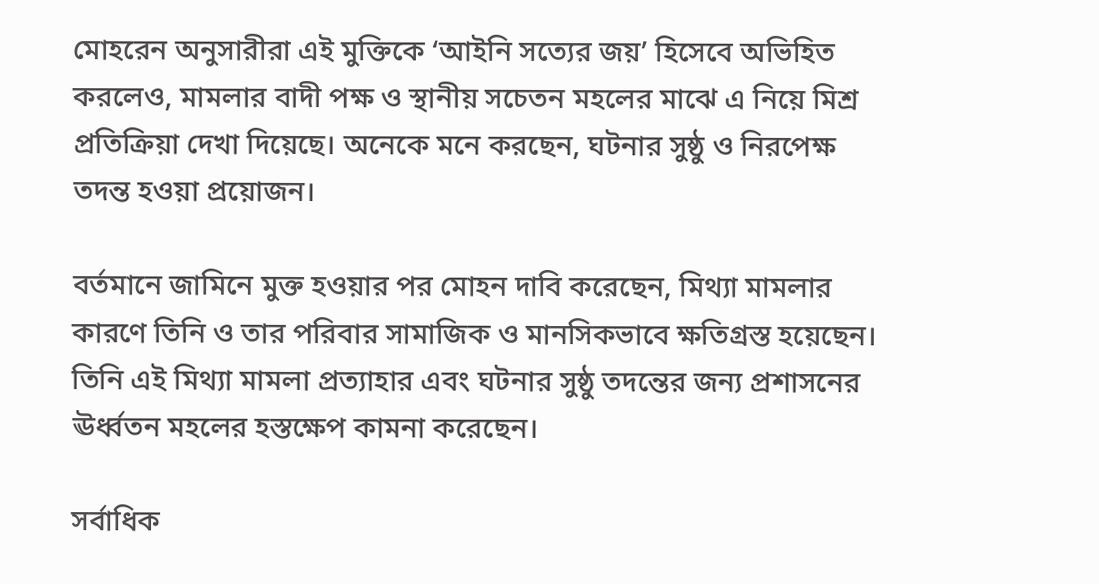মোহরেন অনুসারীরা এই মুক্তিকে ‘আইনি সত্যের জয়’ হিসেবে অভিহিত করলেও, মামলার বাদী পক্ষ ও স্থানীয় সচেতন মহলের মাঝে এ নিয়ে মিশ্র প্রতিক্রিয়া দেখা দিয়েছে। অনেকে মনে করছেন, ঘটনার সুষ্ঠু ও নিরপেক্ষ তদন্ত হওয়া প্রয়োজন।

বর্তমানে জামিনে মুক্ত হওয়ার পর মোহন দাবি করেছেন, মিথ্যা মামলার কারণে তিনি ও তার পরিবার সামাজিক ও মানসিকভাবে ক্ষতিগ্রস্ত হয়েছেন। তিনি এই মিথ্যা মামলা প্রত্যাহার এবং ঘটনার সুষ্ঠু তদন্তের জন্য প্রশাসনের ঊর্ধ্বতন মহলের হস্তক্ষেপ কামনা করেছেন।

সর্বাধিক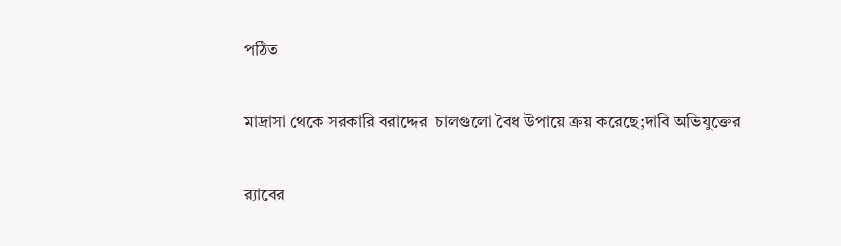পঠিত

মাদ্রাসা থেকে সরকারি বরাদ্দের  চালগুলো বৈধ উপায়ে ক্রয় করেছে;দাবি অভিযুক্তের

র‍্যাবের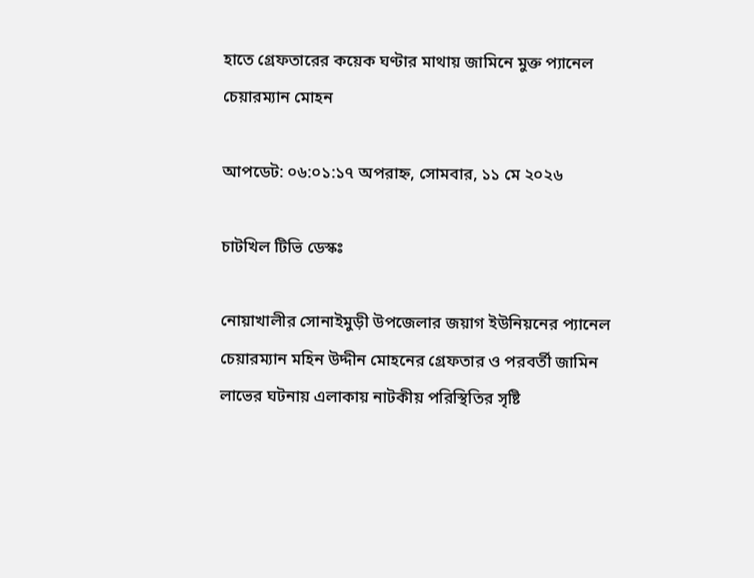হাতে গ্রেফতারের কয়েক ঘণ্টার মাথায় জামিনে মুক্ত প্যানেল চেয়ারম্যান মোহন

আপডেট: ০৬:০১:১৭ অপরাহ্ন, সোমবার, ১১ মে ২০২৬

চাটখিল টিভি ডেস্কঃ

নোয়াখালীর সোনাইমুড়ী উপজেলার জয়াগ ইউনিয়নের প্যানেল চেয়ারম্যান মহিন উদ্দীন মোহনের গ্রেফতার ও পরবর্তী জামিন লাভের ঘটনায় এলাকায় নাটকীয় পরিস্থিতির সৃষ্টি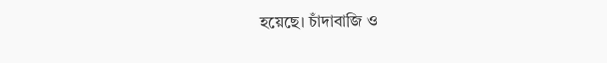হয়েছে। চাঁদাবাজি ও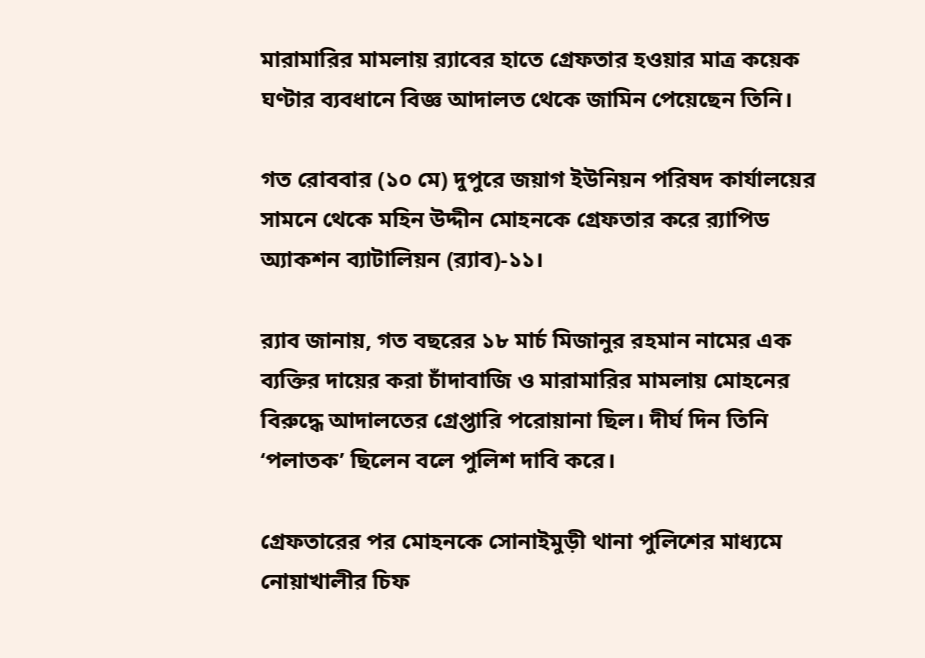মারামারির মামলায় র‍্যাবের হাতে গ্রেফতার হওয়ার মাত্র কয়েক ঘণ্টার ব্যবধানে বিজ্ঞ আদালত থেকে জামিন পেয়েছেন তিনি।

গত রোববার (১০ মে) দুপুরে জয়াগ ইউনিয়ন পরিষদ কার্যালয়ের সামনে থেকে মহিন উদ্দীন মোহনকে গ্রেফতার করে র‍্যাপিড অ্যাকশন ব্যাটালিয়ন (র‍্যাব)-১১।

র‍্যাব জানায়, গত বছরের ১৮ মার্চ মিজানুর রহমান নামের এক ব্যক্তির দায়ের করা চাঁদাবাজি ও মারামারির মামলায় মোহনের বিরুদ্ধে আদালতের গ্রেপ্তারি পরোয়ানা ছিল। দীর্ঘ দিন তিনি ‘পলাতক’ ছিলেন বলে পুলিশ দাবি করে।

গ্রেফতারের পর মোহনকে সোনাইমুড়ী থানা পুলিশের মাধ্যমে নোয়াখালীর চিফ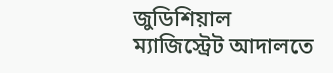জুডিশিয়াল ম্যাজিস্ট্রেট আদালতে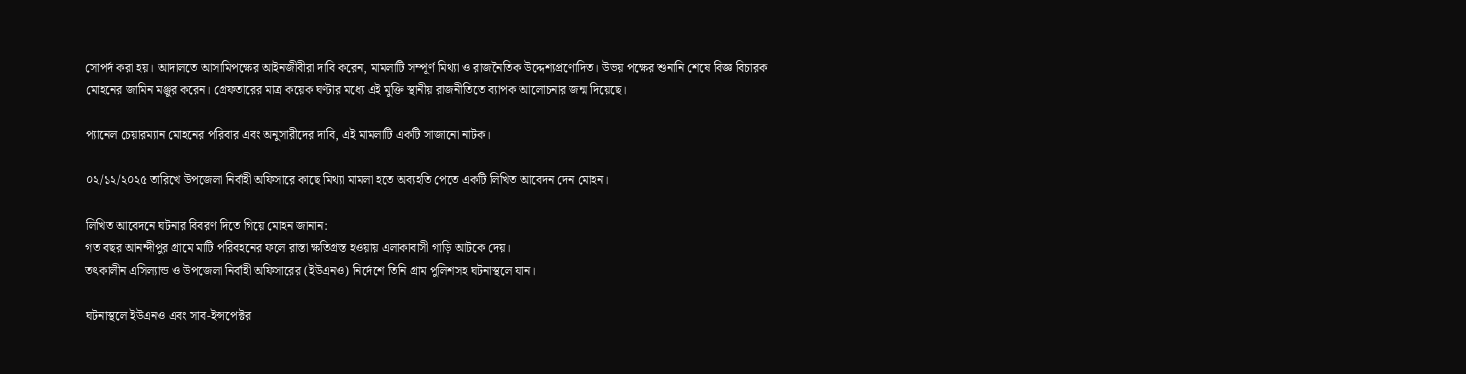সোপর্দ করা হয়। আদালতে আসামিপক্ষের আইনজীবীরা দাবি করেন, মামলাটি সম্পূর্ণ মিথ্যা ও রাজনৈতিক উদ্দেশ্যপ্রণোদিত। উভয় পক্ষের শুনানি শেষে বিজ্ঞ বিচারক মোহনের জামিন মঞ্জুর করেন। গ্রেফতারের মাত্র কয়েক ঘণ্টার মধ্যে এই মুক্তি স্থানীয় রাজনীতিতে ব্যাপক আলোচনার জন্ম দিয়েছে।

প্যানেল চেয়ারম্যান মোহনের পরিবার এবং অনুসারীদের দাবি, এই মামলাটি একটি সাজানো নাটক।

০২/১২/২০২৫ তারিখে উপজেলা নির্বাহী অফিসারে কাছে মিথ্যা মামলা হতে অব্যহতি পেতে একটি লিখিত আবেদন দেন মোহন।

লিখিত আবেদনে ঘটনার বিবরণ দিতে গিয়ে মোহন জানান:
গত বছর আনন্দীপুর গ্রামে মাটি পরিবহনের ফলে রাস্তা ক্ষতিগ্রস্ত হওয়ায় এলাকাবাসী গাড়ি আটকে দেয়।
তৎকালীন এসিল্যান্ড ও উপজেলা নির্বাহী অফিসারের (ইউএনও) নির্দেশে তিনি গ্রাম পুলিশসহ ঘটনাস্থলে যান।

ঘটনাস্থলে ইউএনও এবং সাব-ইন্সপেক্টর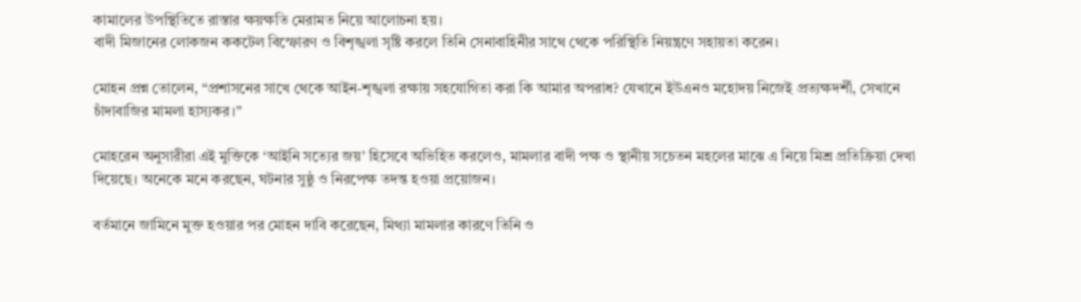কামালের উপস্থিতিতে রাস্তার ক্ষয়ক্ষতি মেরামত নিয়ে আলোচনা হয়।
বাদী মিজানের লোকজন ককটেল বিস্ফোরণ ও বিশৃঙ্খলা সৃষ্টি করলে তিনি সেনাবাহিনীর সাথে থেকে পরিস্থিতি নিয়ন্ত্রণে সহায়তা করেন।

মোহন প্রশ্ন তোলেন, “প্রশাসনের সাখে থেকে আইন-শৃঙ্খলা রক্ষায় সহযোগিতা করা কি আমার অপরাধ? যেখানে ইউএনও মহোদয় নিজেই প্রত্যক্ষদর্শী, সেখানে চাঁদাবাজির মামলা হাস্যকর।”

মোহরেন অনুসারীরা এই মুক্তিকে ‘আইনি সত্যের জয়’ হিসেবে অভিহিত করলেও, মামলার বাদী পক্ষ ও স্থানীয় সচেতন মহলের মাঝে এ নিয়ে মিশ্র প্রতিক্রিয়া দেখা দিয়েছে। অনেকে মনে করছেন, ঘটনার সুষ্ঠু ও নিরপেক্ষ তদন্ত হওয়া প্রয়োজন।

বর্তমানে জামিনে মুক্ত হওয়ার পর মোহন দাবি করেছেন, মিথ্যা মামলার কারণে তিনি ও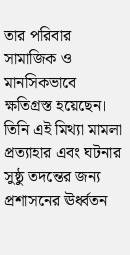তার পরিবার সামাজিক ও মানসিকভাবে ক্ষতিগ্রস্ত হয়েছেন। তিনি এই মিথ্যা মামলা প্রত্যাহার এবং ঘটনার সুষ্ঠু তদন্তের জন্য প্রশাসনের ঊর্ধ্বতন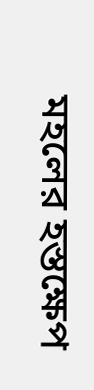মহলের হস্তক্ষেপ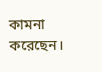কামনা করেছেন।